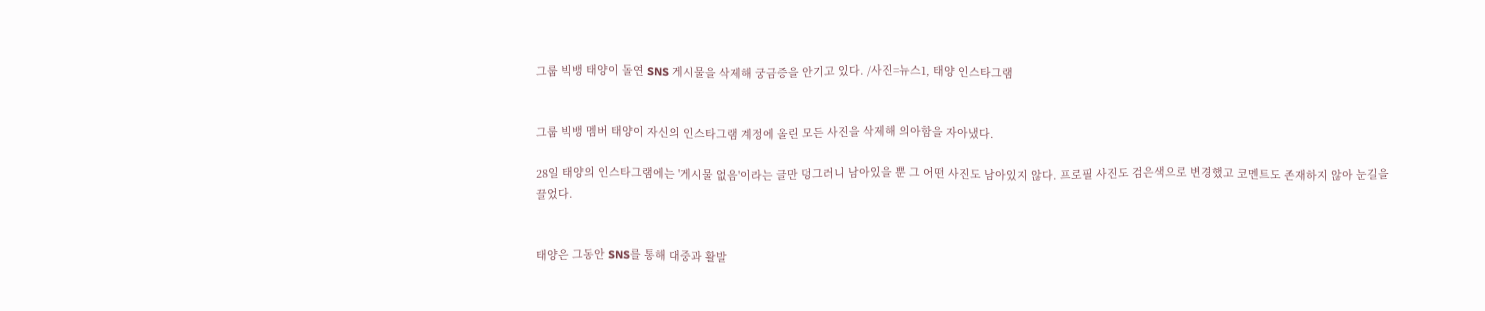그룹 빅뱅 태양이 돌연 SNS 게시물을 삭제해 궁금증을 안기고 있다. /사진=뉴스1, 태양 인스타그램


그룹 빅뱅 멤버 태양이 자신의 인스타그램 계정에 올린 모든 사진을 삭제해 의아함을 자아냈다.

28일 태양의 인스타그램에는 '게시물 없음'이라는 글만 덩그러니 남아있을 뿐 그 어떤 사진도 남아있지 않다. 프로필 사진도 검은색으로 변경했고 코멘트도 존재하지 않아 눈길을 끌었다.


태양은 그동안 SNS를 통해 대중과 활발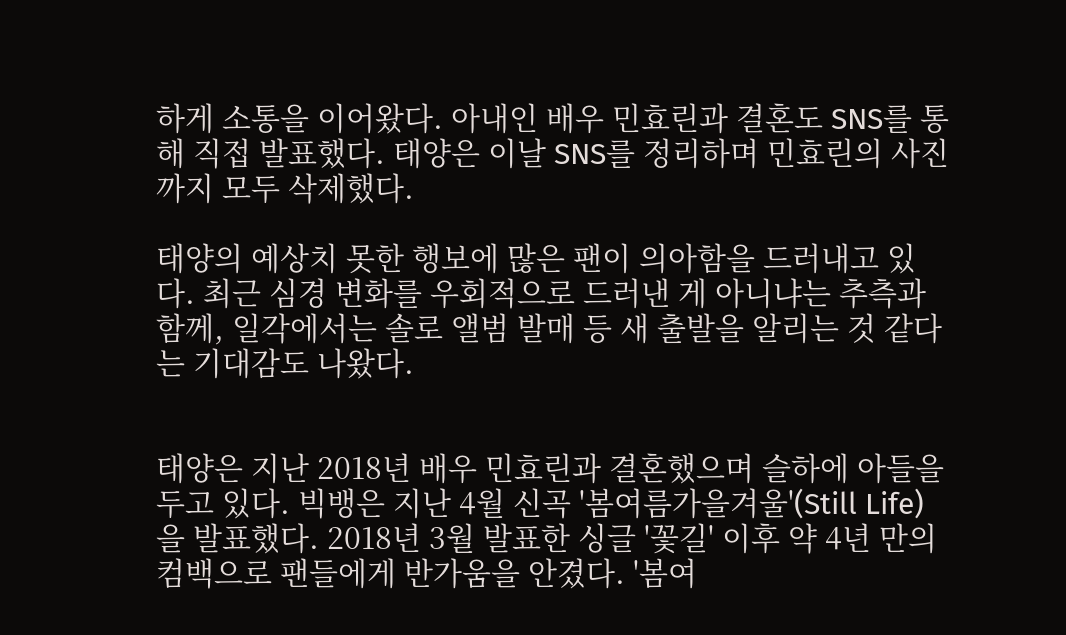하게 소통을 이어왔다. 아내인 배우 민효린과 결혼도 SNS를 통해 직접 발표했다. 태양은 이날 SNS를 정리하며 민효린의 사진까지 모두 삭제했다.

태양의 예상치 못한 행보에 많은 팬이 의아함을 드러내고 있다. 최근 심경 변화를 우회적으로 드러낸 게 아니냐는 추측과 함께, 일각에서는 솔로 앨범 발매 등 새 출발을 알리는 것 같다는 기대감도 나왔다.


태양은 지난 2018년 배우 민효린과 결혼했으며 슬하에 아들을 두고 있다. 빅뱅은 지난 4월 신곡 '봄여름가을겨울'(Still Life)을 발표했다. 2018년 3월 발표한 싱글 '꽃길' 이후 약 4년 만의 컴백으로 팬들에게 반가움을 안겼다. '봄여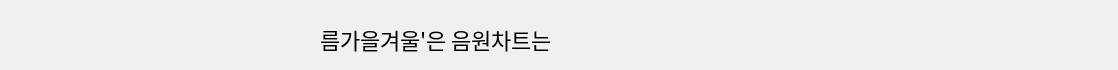름가을겨울'은 음원차트는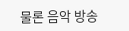물론 음악 방송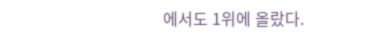에서도 1위에 올랐다.